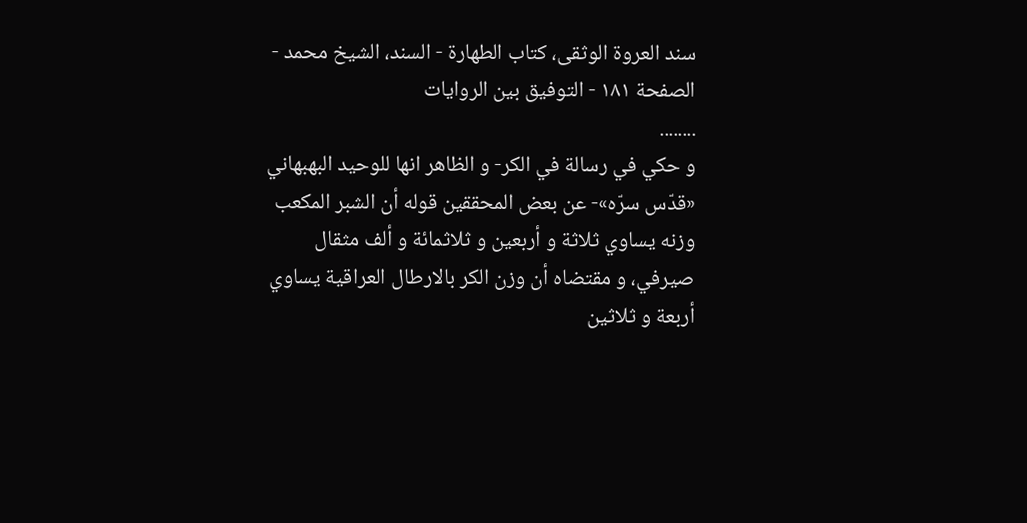سند العروة الوثقى، كتاب الطهارة - السند، الشيخ محمد - الصفحة ١٨١ - التوفيق بين الروايات
........
و حكي في رسالة في الكر- و الظاهر انها للوحيد البهبهاني «قدّس سرّه»- عن بعض المحققين قوله أن الشبر المكعب وزنه يساوي ثلاثة و أربعين و ثلاثمائة و ألف مثقال صيرفي، و مقتضاه أن وزن الكر بالارطال العراقية يساوي أربعة و ثلاثين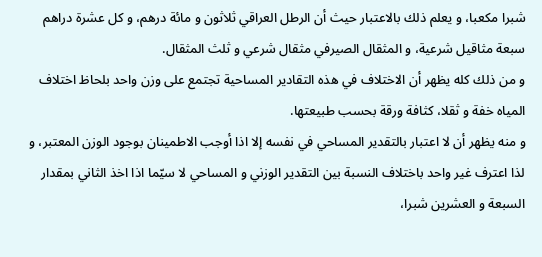شبرا مكعبا، و يعلم ذلك بالاعتبار حيث أن الرطل العراقي ثلاثون و مائة درهم، و كل عشرة دراهم سبعة مثاقيل شرعية، و المثقال الصيرفي مثقال شرعي و ثلث المثقال.
و من ذلك كله يظهر أن الاختلاف في هذه التقادير المساحية تجتمع على وزن واحد بلحاظ اختلاف المياه خفة و ثقلا، كثافة ورقة بحسب طبيعتها.
و منه يظهر أن لا اعتبار بالتقدير المساحي في نفسه إلا اذا أوجب الاطمينان بوجود الوزن المعتبر، و لذا اعترف غير واحد باختلاف النسبة بين التقدير الوزني و المساحي لا سيّما اذا اخذ الثاني بمقدار السبعة و العشرين شبرا،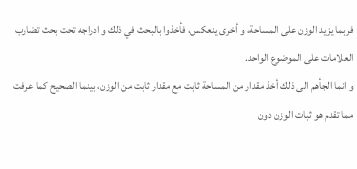فربما يزيد الوزن على المساحة، و أخرى ينعكس، فأخذوا بالبحث في ذلك و ادراجه تحت بحث تضارب العلامات على الموضوع الواحد.
و انما الجأهم الى ذلك أخذ مقدار من المساحة ثابت مع مقدار ثابت من الوزن، بينما الصحيح كما عرفت مما تقدم هو ثبات الوزن دون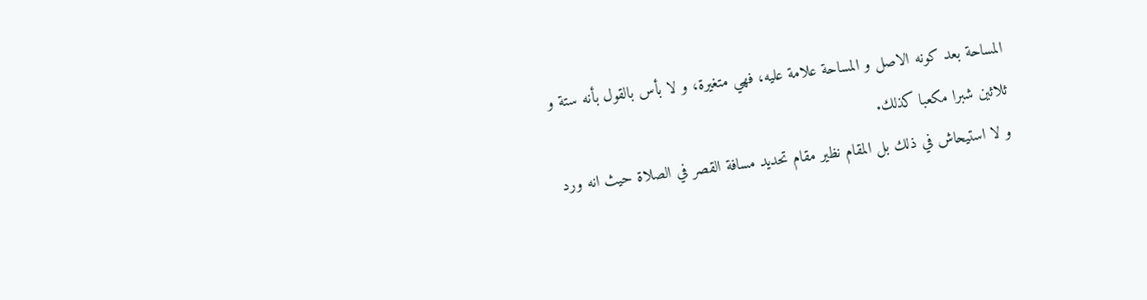المساحة بعد كونه الاصل و المساحة علامة عليه، فهي متغيرة، و لا بأس بالقول بأنه ستة و ثلاثين شبرا مكعبا كذلك.
و لا استيحاش في ذلك بل المقام نظير مقام تحديد مسافة القصر في الصلاة حيث انه ورد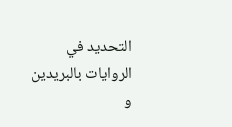التحديد في الروايات بالبريدين و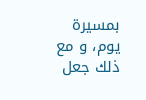بمسيرة يوم، و مع ذلك جعل